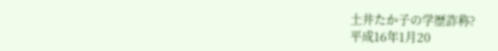土井たか子の学歴詐称?
平成16年1月20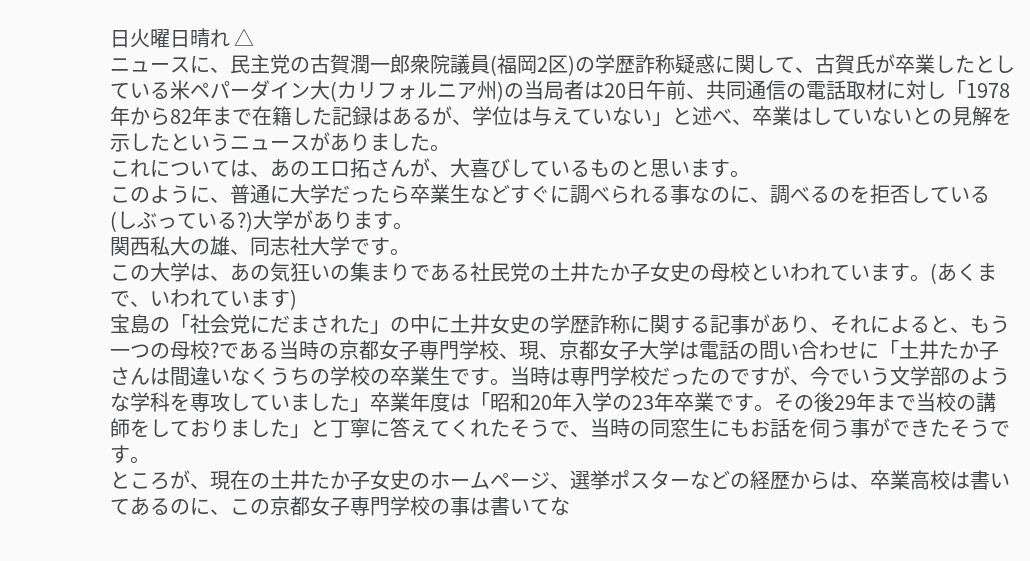日火曜日晴れ △
ニュースに、民主党の古賀潤一郎衆院議員(福岡2区)の学歴詐称疑惑に関して、古賀氏が卒業したとしている米ペパーダイン大(カリフォルニア州)の当局者は20日午前、共同通信の電話取材に対し「1978年から82年まで在籍した記録はあるが、学位は与えていない」と述べ、卒業はしていないとの見解を示したというニュースがありました。
これについては、あのエロ拓さんが、大喜びしているものと思います。
このように、普通に大学だったら卒業生などすぐに調べられる事なのに、調べるのを拒否している(しぶっている?)大学があります。
関西私大の雄、同志社大学です。
この大学は、あの気狂いの集まりである社民党の土井たか子女史の母校といわれています。(あくまで、いわれています)
宝島の「社会党にだまされた」の中に土井女史の学歴詐称に関する記事があり、それによると、もう一つの母校?である当時の京都女子専門学校、現、京都女子大学は電話の問い合わせに「土井たか子さんは間違いなくうちの学校の卒業生です。当時は専門学校だったのですが、今でいう文学部のような学科を専攻していました」卒業年度は「昭和20年入学の23年卒業です。その後29年まで当校の講師をしておりました」と丁寧に答えてくれたそうで、当時の同窓生にもお話を伺う事ができたそうです。
ところが、現在の土井たか子女史のホームページ、選挙ポスターなどの経歴からは、卒業高校は書いてあるのに、この京都女子専門学校の事は書いてな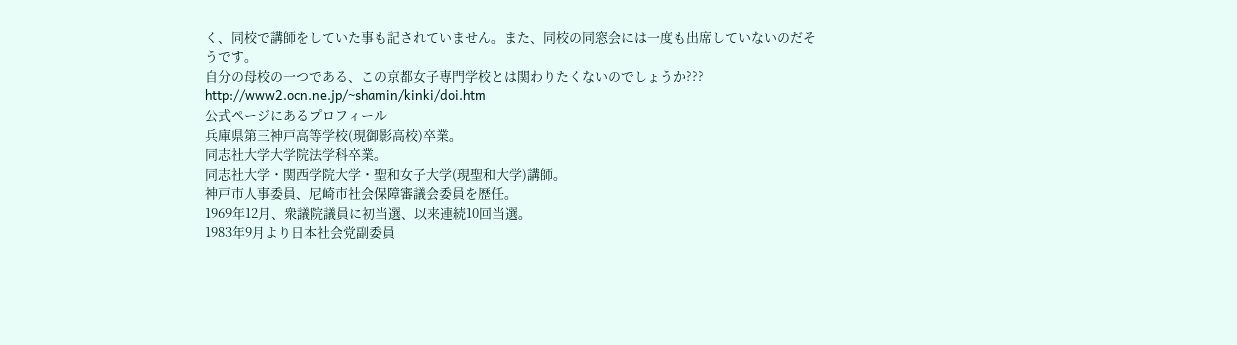く、同校で講師をしていた事も記されていません。また、同校の同窓会には一度も出席していないのだそうです。
自分の母校の一つである、この京都女子専門学校とは関わりたくないのでしょうか???
http://www2.ocn.ne.jp/~shamin/kinki/doi.htm
公式ページにあるプロフィール
兵庫県第三神戸高等学校(現御影高校)卒業。
同志社大学大学院法学科卒業。
同志社大学・関西学院大学・聖和女子大学(現聖和大学)講師。
神戸市人事委員、尼崎市社会保障審議会委員を歴任。
1969年12月、衆議院議員に初当選、以来連続10回当選。
1983年9月より日本社会党副委員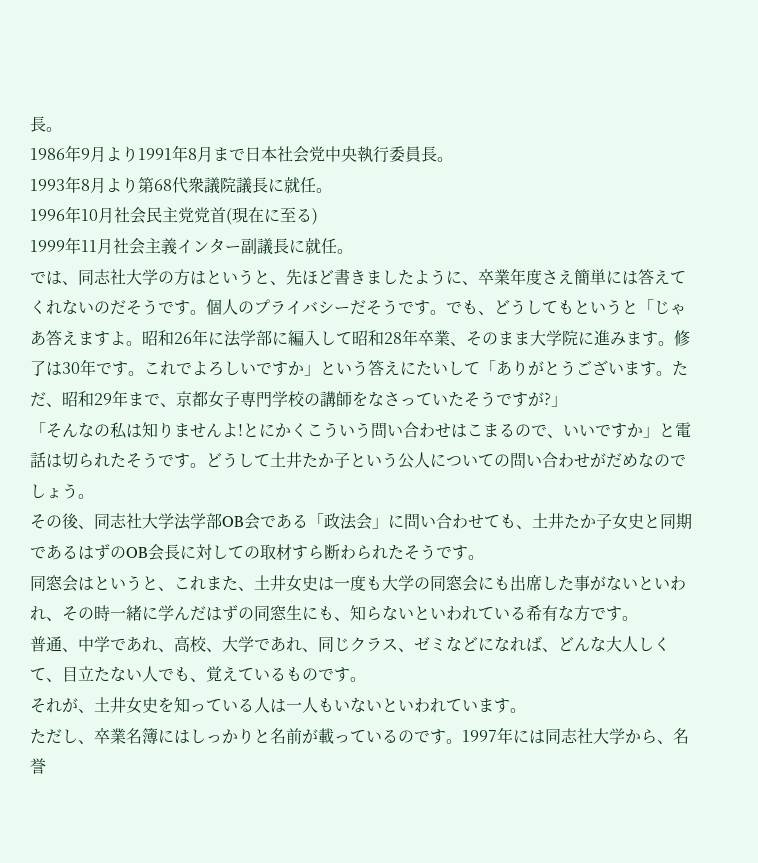長。
1986年9月より1991年8月まで日本社会党中央執行委員長。
1993年8月より第68代衆議院議長に就任。
1996年10月社会民主党党首(現在に至る)
1999年11月社会主義インター副議長に就任。
では、同志社大学の方はというと、先ほど書きましたように、卒業年度さえ簡単には答えてくれないのだそうです。個人のプライバシーだそうです。でも、どうしてもというと「じゃあ答えますよ。昭和26年に法学部に編入して昭和28年卒業、そのまま大学院に進みます。修了は30年です。これでよろしいですか」という答えにたいして「ありがとうございます。ただ、昭和29年まで、京都女子専門学校の講師をなさっていたそうですが?」
「そんなの私は知りませんよ!とにかくこういう問い合わせはこまるので、いいですか」と電話は切られたそうです。どうして土井たか子という公人についての問い合わせがだめなのでしょう。
その後、同志社大学法学部OB会である「政法会」に問い合わせても、土井たか子女史と同期であるはずのOB会長に対しての取材すら断わられたそうです。
同窓会はというと、これまた、土井女史は一度も大学の同窓会にも出席した事がないといわれ、その時一緒に学んだはずの同窓生にも、知らないといわれている希有な方です。
普通、中学であれ、高校、大学であれ、同じクラス、ゼミなどになれば、どんな大人しくて、目立たない人でも、覚えているものです。
それが、土井女史を知っている人は一人もいないといわれています。
ただし、卒業名簿にはしっかりと名前が載っているのです。1997年には同志社大学から、名誉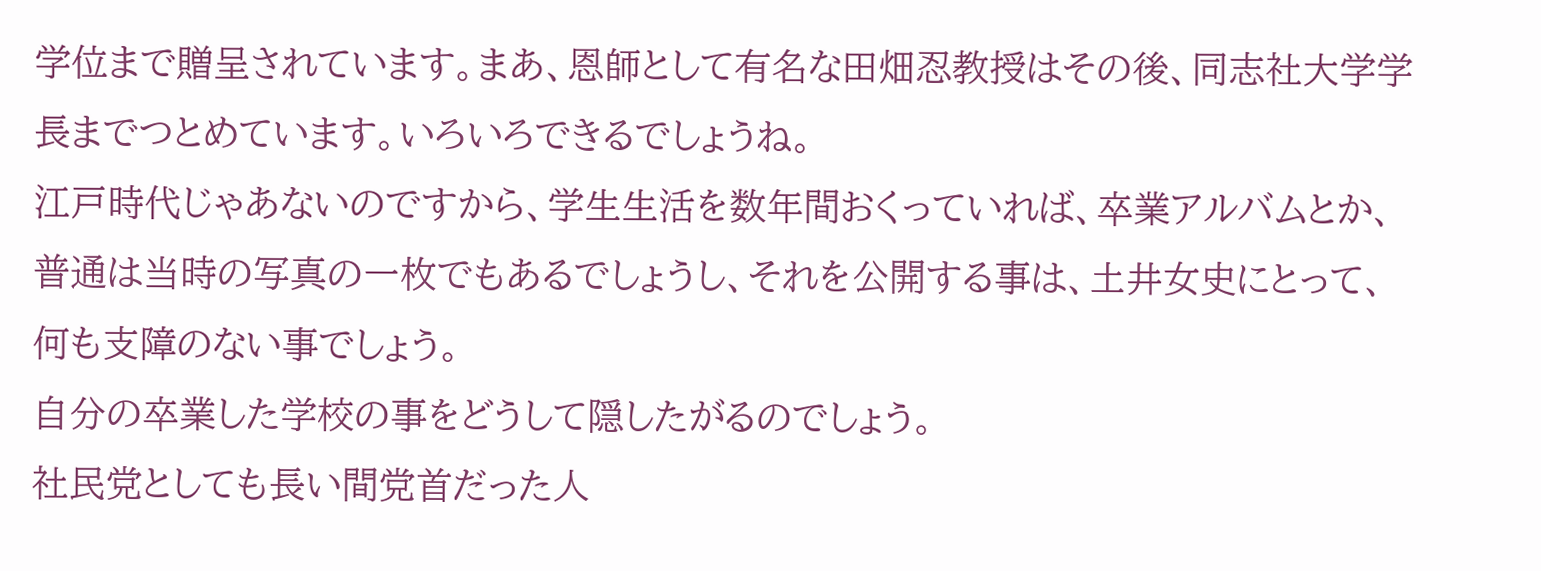学位まで贈呈されています。まあ、恩師として有名な田畑忍教授はその後、同志社大学学長までつとめています。いろいろできるでしょうね。
江戸時代じゃあないのですから、学生生活を数年間おくっていれば、卒業アルバムとか、普通は当時の写真の一枚でもあるでしょうし、それを公開する事は、土井女史にとって、何も支障のない事でしょう。
自分の卒業した学校の事をどうして隠したがるのでしょう。
社民党としても長い間党首だった人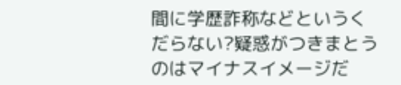間に学歴詐称などというくだらない?疑惑がつきまとうのはマイナスイメージだ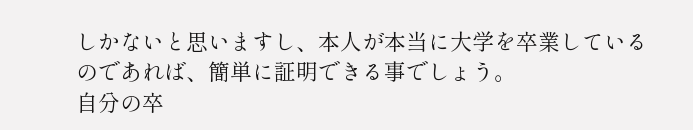しかないと思いますし、本人が本当に大学を卒業しているのであれば、簡単に証明できる事でしょう。
自分の卒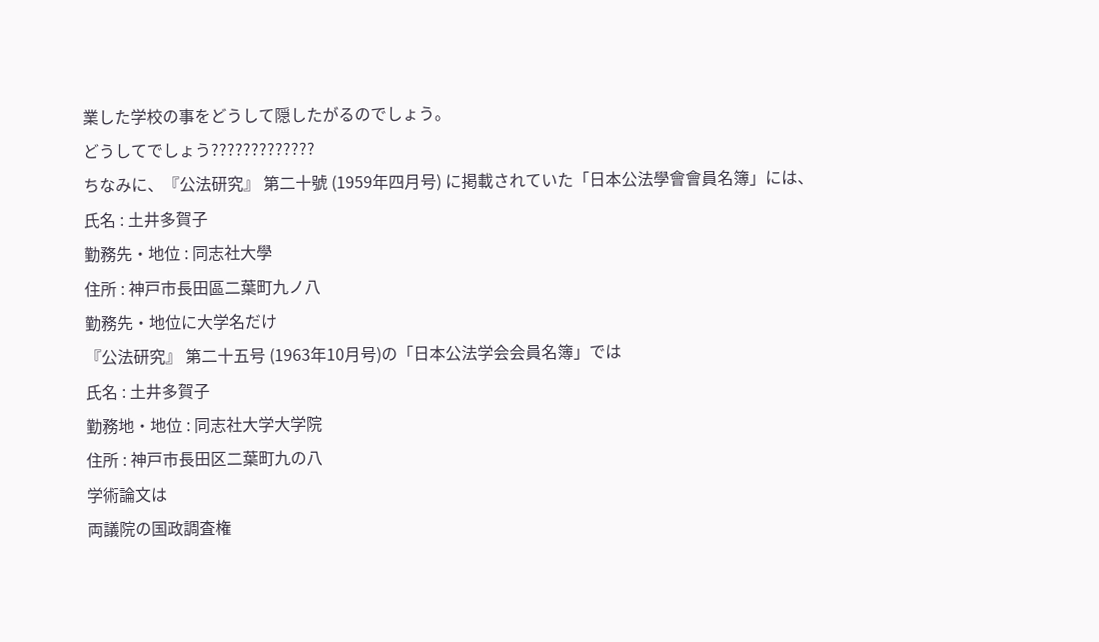業した学校の事をどうして隠したがるのでしょう。
どうしてでしょう?????????????
ちなみに、『公法研究』 第二十號 (1959年四月号) に掲載されていた「日本公法學會會員名簿」には、
氏名 : 土井多賀子
勤務先・地位 : 同志社大學
住所 : 神戸市長田區二葉町九ノ八
勤務先・地位に大学名だけ
『公法研究』 第二十五号 (1963年10月号)の「日本公法学会会員名簿」では
氏名 : 土井多賀子
勤務地・地位 : 同志社大学大学院
住所 : 神戸市長田区二葉町九の八
学術論文は
両議院の国政調査権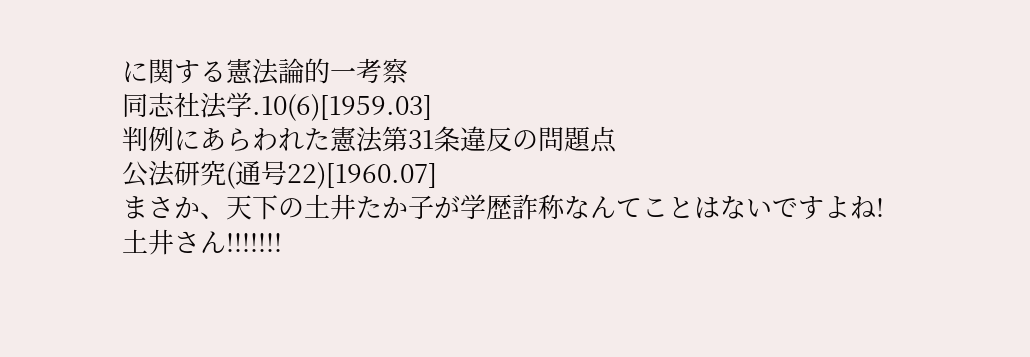に関する憲法論的一考察
同志社法学.10(6)[1959.03]
判例にあらわれた憲法第31条違反の問題点
公法研究(通号22)[1960.07]
まさか、天下の土井たか子が学歴詐称なんてことはないですよね!
土井さん!!!!!!!